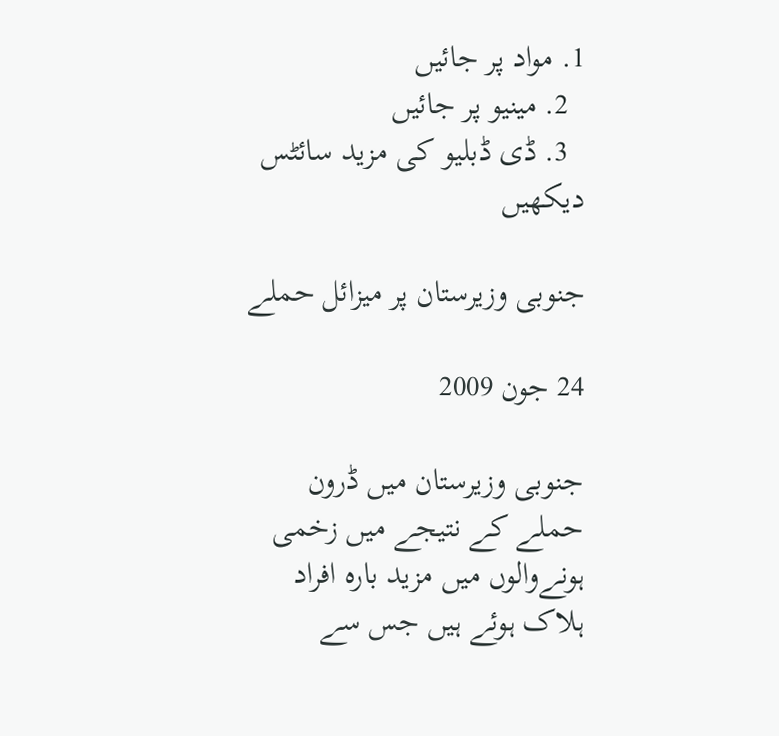1. مواد پر جائیں
  2. مینیو پر جائیں
  3. ڈی ڈبلیو کی مزید سائٹس دیکھیں

جنوبی وزیرستان پر میزائل حملے

24 جون 2009

جنوبی وزیرستان میں ڈرون حملے کے نتیجے میں زخمی ہونےوالوں میں مزید بارہ افراد ہلاک ہوئے ہیں جس سے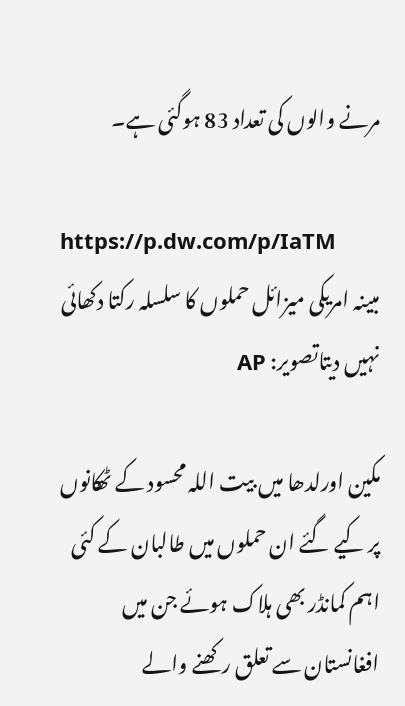مرنے والوں کی تعداد 83 ہوگئی ہے۔

https://p.dw.com/p/IaTM
مبینہ امریکی میزائل حملوں کا سلسلہ رکتا دکھائی نہیں دیتاتصویر: AP

مکین اورلدھا میں بیت اللہ محسود کے ٹھکانوں پر کیے گئے ان حملوں میں طالبان کے کئی اہم کمانڈر بھی ہلاک ہوئے جن میں افغانستان سے تعلق رکھنے والے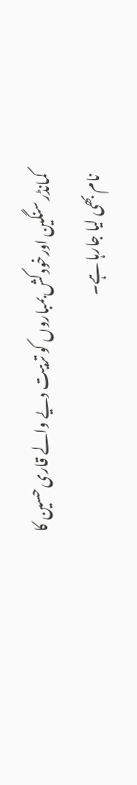کمانڈر سنگین اورخودکش بمباروں کو تربیت دیے والے قاری حسین کا نام بھی لیا جارہا ہے۔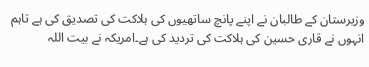وزیرستان کے طالبان نے اپنے پانچ ساتھیوں کی ہلاکت کی تصدیق کی ہے تاہم انہوں نے قاری حسین کی ہلاکت کی تردید کی ہے۔امریکہ نے بیت اللہ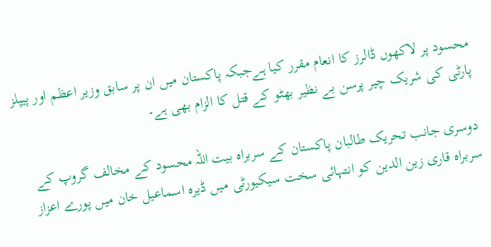محسود پر لاکھوں ڈالرز کا انعام مقرر کیا ہےجبکہ پاکستان میں ان پر سابق وزیر اعظم اور پیپلز پارٹی کی شریک چیر پرسن بے نظیر بھٹو کے قتل کا الزام بھی ہے۔

دوسری جانب تحریک طالبان پاکستان کے سربراہ بیت اللہ محسود کے مخالف گروپ کے سربراہ قاری زین الدین کو انتہائی سخت سیکیورٹی میں ڈیرہ اسماعیل خان میں پورے اعزاز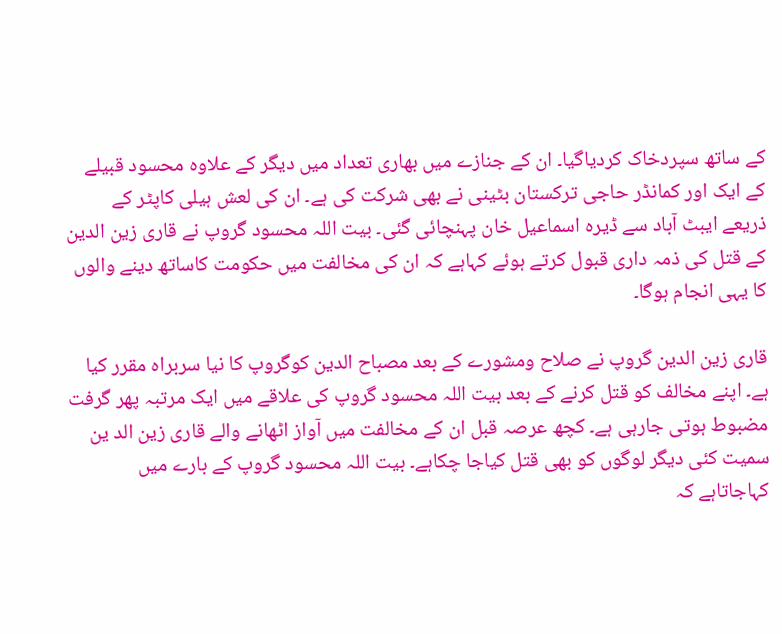کے ساتھ سپردخاک کردیاگیا۔ ان کے جنازے میں بھاری تعداد میں دیگر کے علاوہ محسود قبیلے کے ایک اور کمانڈر حاجی ترکستان بٹینی نے بھی شرکت کی ہے۔ ان کی لعش ہیلی کاپٹر کے ذریعے ایبٹ آباد سے ڈیرہ اسماعیل خان پہنچائی گئی۔ بیت اللہ محسود گروپ نے قاری زین الدین کے قتل کی ذمہ داری قبول کرتے ہوئے کہاہے کہ ان کی مخالفت میں حکومت کاساتھ دینے والوں کا یہی انجام ہوگا۔

قاری زین الدین گروپ نے صلاح ومشورے کے بعد مصباح الدین کوگروپ کا نیا سربراہ مقرر کیا ہے۔ اپنے مخالف کو قتل کرنے کے بعد بیت اللہ محسود گروپ کی علاقے میں ایک مرتبہ پھر گرفت مضبوط ہوتی جارہی ہے۔ کچھ عرصہ قبل ان کے مخالفت میں آواز اٹھانے والے قاری زین الد ین سمیت کئی دیگر لوگوں کو بھی قتل کیاجا چکاہے۔ بیت اللہ محسود گروپ کے بارے میں کہاجاتاہے کہ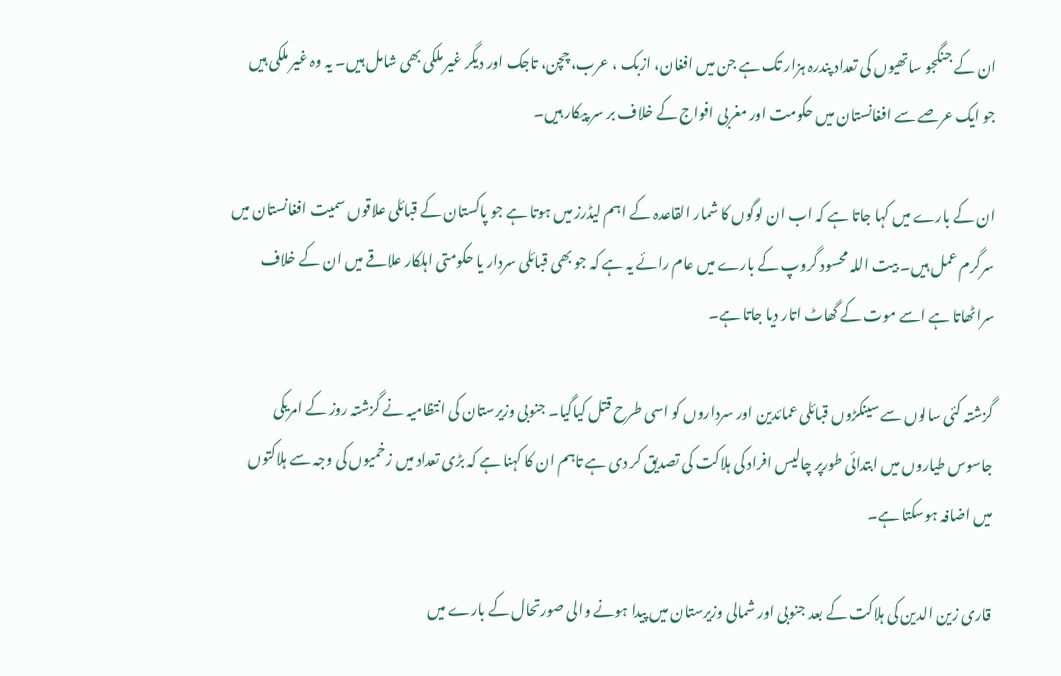ان کے جنگجو ساتھیوں کی تعداد پندرہ ہزار تک ہے جن میں افغان، ازبک ، عرب، چچن، تاجک اور دیگر غیر ملکی بھی شامل ہیں۔ یہ وہ غیر ملکی ہیں جو ایک عرصے سے افغانستان میں حکومت اور مغربی افواج کے خلاف بر سر پیکار ہیں۔

ان کے بارے میں کہا جاتا ہے کہ اب ان لوگوں کا شمار القاعدہ کے اہم لیڈرز میں ہوتا ہے جو پاکستان کے قبائلی علاقوں سمیت افغانستان میں سرگرم عمل ہیں۔ بیت اللہ محسود گروپ کے بارے میں عام رائے یہ ہے کہ جو بھی قبائلی سردار یا حکومتی اہلکار علاقے میں ان کے خلاف سراٹھاتا ہے اسے موت کے گھاٹ اتار دیا جاتا ہے۔

گزشتہ کئی سالوں سے سینکڑوں قبائلی عمائدین اور سرداروں کو اسی طرح قتل کیاگیا۔ جنوبی وزیرستان کی انتظامیہ نے گزشتہ روز کے امریکی جاسوس طیاروں میں ابتدائی طورپر چالیس افراد کی ہلاکت کی تصدیق کر دی ہے تاہم ان کا کہنا ہے کہ بڑی تعداد میں زخمیوں کی وجہ سے ہلاکتوں میں اضافہ ہوسکتا ہے۔

قاری زین الدین کی ہلاکت کے بعد جنوبی اور شمالی وزیرستان میں پیدا ہونے والی صورتحال کے بارے میں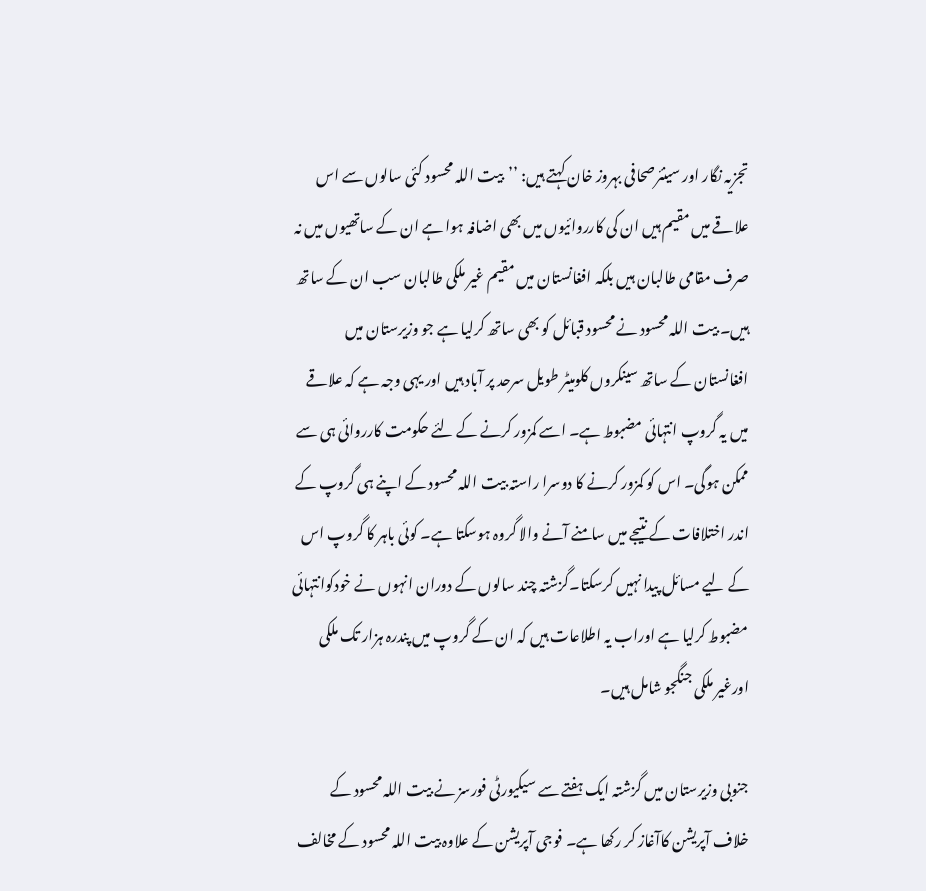تجزیہ نگار اور سینئرصحافی بہروز خان کہتے ہیں: ’’بیت اللہ محسود کئی سالوں سے اس علاقے میں مقیم ہیں ان کی کارروائیوں میں بھی اضافہ ہوا ہے ان کے ساتھیوں میں نہ صرف مقامی طالبان ہیں بلکہ افغانستان میں مقیم غیر ملکی طالبان سب ان کے ساتھ ہیں۔ بیت اللہ محسود نے محسود قبائل کو بھی ساتھ کرلیا ہے جو وزیرستان میں افغانستان کے ساتھ سینکروں کلومیٹر طویل سرحد پر آباد ہیں اور یہی وجہ ہے کہ علاقے میں یہ گروپ انتہائی مضبوط ہے۔ اسے کمزور کرنے کے لئے حکومت کارروائی ہی سے ممکن ہوگی۔ اس کو کمزور کرنے کا دوسرا راستہ بیت اللہ محسود کے اپنے ہی گروپ کے اندر اختلافات کے نتیجے میں سامنے آنے والا گروہ ہوسکتا ہے۔ کوئی باہر کا گروپ اس کے لیے مسائل پیدا نہیں کرسکتا۔گزشتہ چند سالوں کے دوران انہوں نے خودکوانتہائی مضبوط کرلیا ہے اوراب یہ اطلاعات ہیں کہ ان کے گروپ میں پندرہ ہزار تک ملکی اورغیر ملکی جنگجو شامل ہیں۔

جنوبی وزیرستان میں گزشتہ ایک ہفتے سے سیکیورٹی فورسز نے بیت اللہ محسود کے خلاف آپریشن کاآغاز کر رکھا ہے۔ فوجی آپریشن کے علاوہ بیت اللہ محسود کے مخالف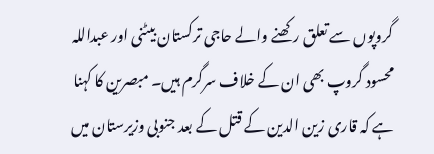گروپوں سے تعلق رکھنے والے حاجی ترکستان بیٹنی اور عبداللہ محسود گروپ بھی ان کے خلاف سرگرم ہیں۔ مبصرین کا کہنا ہے کہ قاری زین الدین کے قتل کے بعد جنوبی وزیرستان میں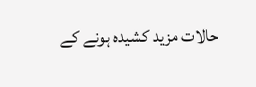حالات مزید کشیدہ ہونے کے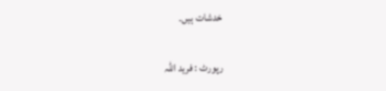خدشات ہیں۔

رپورٹ : فرید اللہ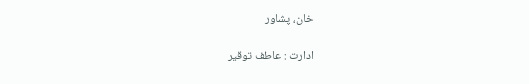خان، پشاور

ادارت : عاطف توقیر